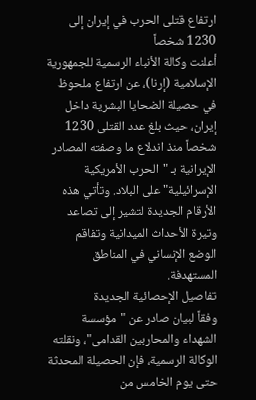ارتفاع قتلى الحرب في إيران إلى 1230 شخصاً
أعلنت وكالة الأنباء الرسمية للجمهورية الإسلامية (إرنا)، عن ارتفاع ملحوظ في حصيلة الضحايا البشرية داخل إيران، حيث بلغ عدد القتلى 1230 شخصاً منذ اندلاع ما وصفته المصادر الإيرانية بـ "الحرب الأمريكية الإسرائيلية" على البلاد. وتأتي هذه الأرقام الجديدة لتشير إلى تصاعد وتيرة الأحداث الميدانية وتفاقم الوضع الإنساني في المناطق المستهدفة.
تفاصيل الإحصائية الجديدة
وفقاً لبيان صادر عن "مؤسسة الشهداء والمحاربين القدامى"، ونقلته الوكالة الرسمية، فإن الحصيلة المحدثة حتى يوم الخامس من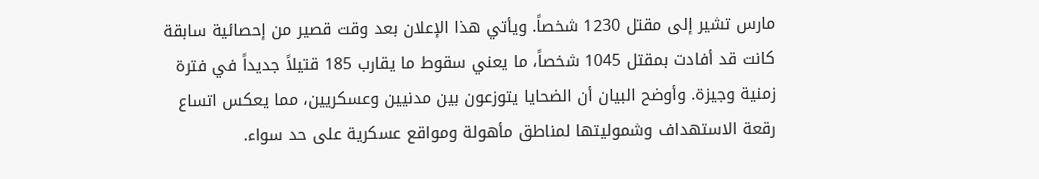مارس تشير إلى مقتل 1230 شخصاً. ويأتي هذا الإعلان بعد وقت قصير من إحصائية سابقة كانت قد أفادت بمقتل 1045 شخصاً، ما يعني سقوط ما يقارب 185 قتيلاً جديداً في فترة زمنية وجيزة. وأوضح البيان أن الضحايا يتوزعون بين مدنيين وعسكريين، مما يعكس اتساع رقعة الاستهداف وشموليتها لمناطق مأهولة ومواقع عسكرية على حد سواء.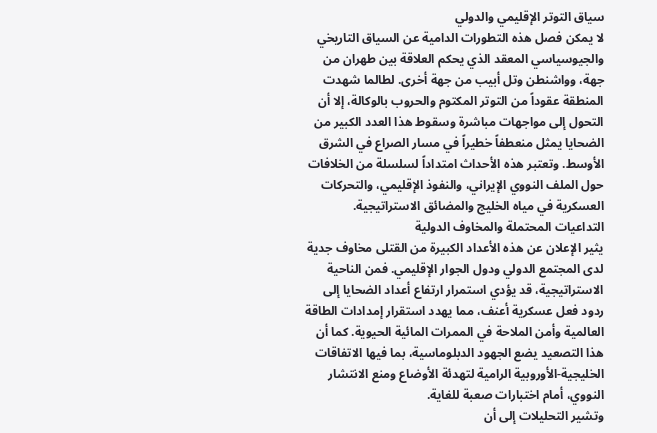سياق التوتر الإقليمي والدولي
لا يمكن فصل هذه التطورات الدامية عن السياق التاريخي والجيوسياسي المعقد الذي يحكم العلاقة بين طهران من جهة، وواشنطن وتل أبيب من جهة أخرى. لطالما شهدت المنطقة عقوداً من التوتر المكتوم والحروب بالوكالة، إلا أن التحول إلى مواجهات مباشرة وسقوط هذا العدد الكبير من الضحايا يمثل منعطفاً خطيراً في مسار الصراع في الشرق الأوسط. وتعتبر هذه الأحداث امتداداً لسلسلة من الخلافات حول الملف النووي الإيراني، والنفوذ الإقليمي، والتحركات العسكرية في مياه الخليج والمضائق الاستراتيجية.
التداعيات المحتملة والمخاوف الدولية
يثير الإعلان عن هذه الأعداد الكبيرة من القتلى مخاوف جدية لدى المجتمع الدولي ودول الجوار الإقليمي. فمن الناحية الاستراتيجية، قد يؤدي استمرار ارتفاع أعداد الضحايا إلى ردود فعل عسكرية أعنف، مما يهدد استقرار إمدادات الطاقة العالمية وأمن الملاحة في الممرات المائية الحيوية. كما أن هذا التصعيد يضع الجهود الدبلوماسية، بما فيها الاتفاقات الخليجية-الأوروبية الرامية لتهدئة الأوضاع ومنع الانتشار النووي، أمام اختبارات صعبة للغاية.
وتشير التحليلات إلى أن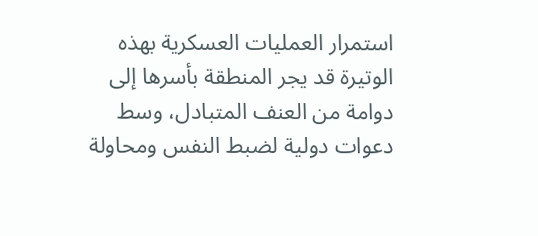استمرار العمليات العسكرية بهذه الوتيرة قد يجر المنطقة بأسرها إلى دوامة من العنف المتبادل، وسط دعوات دولية لضبط النفس ومحاولة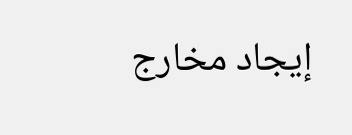إيجاد مخارج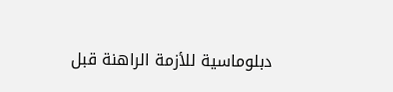دبلوماسية للأزمة الراهنة قبل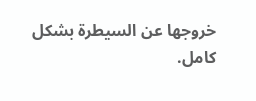خروجها عن السيطرة بشكل كامل.